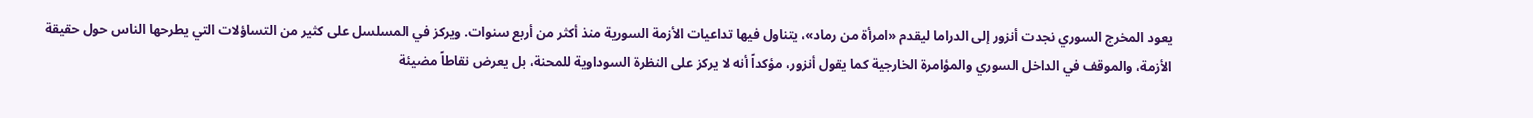يعود المخرج السوري نجدت أنزور إلى الدراما ليقدم «امرأة من رماد»، يتناول فيها تداعيات الأزمة السورية منذ أكثر من أربع سنوات. ويركز في المسلسل على كثير من التساؤلات التي يطرحها الناس حول حقيقة الأزمة، والموقف في الداخل السوري والمؤامرة الخارجية كما يقول أنزور، مؤكداً أنه لا يركز على النظرة السوداوية للمحنة، بل يعرض نقاطاً مضيئة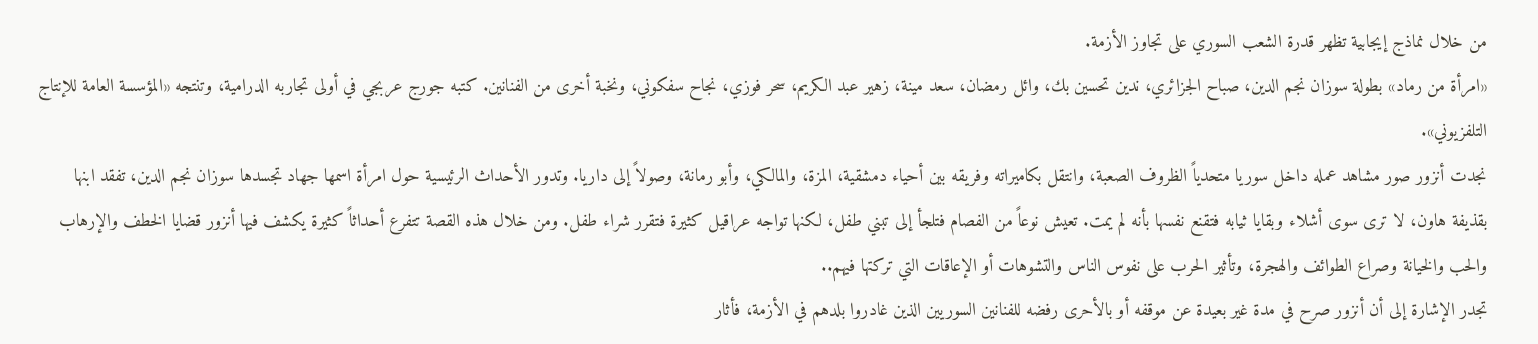من خلال نماذج إيجابية تظهر قدرة الشعب السوري على تجاوز الأزمة.
«امرأة من رماد» بطولة سوزان نجم الدين، صباح الجزائري، ندين تحسين بك، وائل رمضان، سعد مينة، زهير عبد الكريم، سحر فوزي، نجاح سفكوني، ونخبة أخرى من الفنانين. كتبه جورج عربجي في أولى تجاربه الدرامية، وتنتجه «المؤسسة العامة للإنتاج التلفزيوني».
نجدت أنزور صور مشاهد عمله داخل سوريا متحدياً الظروف الصعبة، وانتقل بكاميراته وفريقه بين أحياء دمشقية، المزة، والمالكي، وأبو رمانة، وصولاً إلى داريا. وتدور الأحداث الرئيسية حول امرأة اسمها جهاد تجسدها سوزان نجم الدين، تفقد ابنها بقذيفة هاون، لا ترى سوى أشلاء وبقايا ثيابه فتقنع نفسها بأنه لم يمت. تعيش نوعاً من الفصام فتلجأ إلى تبني طفل، لكنها تواجه عراقيل كثيرة فتقرر شراء طفل. ومن خلال هذه القصة تتفرع أحداثاً كثيرة يكشف فيها أنزور قضايا الخطف والإرهاب والحب والخيانة وصراع الطوائف والهجرة، وتأثير الحرب على نفوس الناس والتشوهات أو الإعاقات التي تركتها فيهم..
تجدر الإشارة إلى أن أنزور صرح في مدة غير بعيدة عن موقفه أو بالأحرى رفضه للفنانين السوريين الذين غادروا بلدهم في الأزمة، فأثار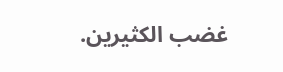غضب الكثيرين.